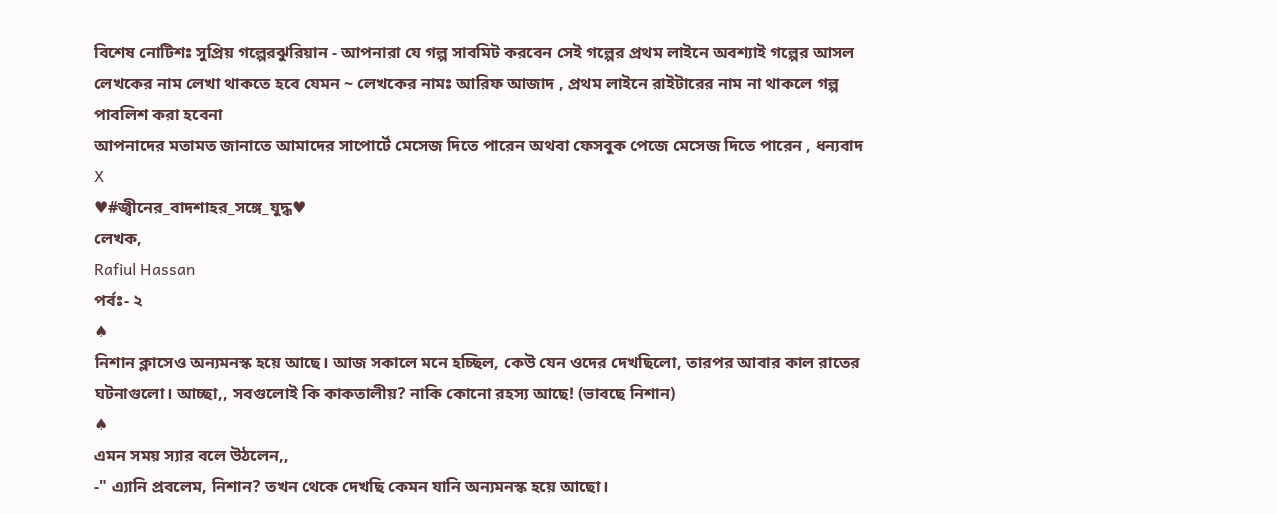বিশেষ নোটিশঃ সুপ্রিয় গল্পেরঝুরিয়ান - আপনারা যে গল্প সাবমিট করবেন সেই গল্পের প্রথম লাইনে অবশ্যাই গল্পের আসল লেখকের নাম লেখা থাকতে হবে যেমন ~ লেখকের নামঃ আরিফ আজাদ , প্রথম লাইনে রাইটারের নাম না থাকলে গল্প পাবলিশ করা হবেনা
আপনাদের মতামত জানাতে আমাদের সাপোর্টে মেসেজ দিতে পারেন অথবা ফেসবুক পেজে মেসেজ দিতে পারেন , ধন্যবাদ
X
♥#জ্বীনের_বাদশাহর_সঙ্গে_যুদ্ধ♥
লেখক,
Rafiul Hassan
পর্বঃ- ২
♠
নিশান ক্লাসেও অন্যমনস্ক হয়ে আছে। আজ সকালে মনে হচ্ছিল, কেউ যেন ওদের দেখছিলো, তারপর আবার কাল রাতের ঘটনাগুলো। আচ্ছা,, সবগুলোই কি কাকতালীয়? নাকি কোনো রহস্য আছে! (ভাবছে নিশান)
♠
এমন সময় স্যার বলে উঠলেন,,
-" এ্যানি প্রবলেম, নিশান? তখন থেকে দেখছি কেমন যানি অন্যমনস্ক হয়ে আছো।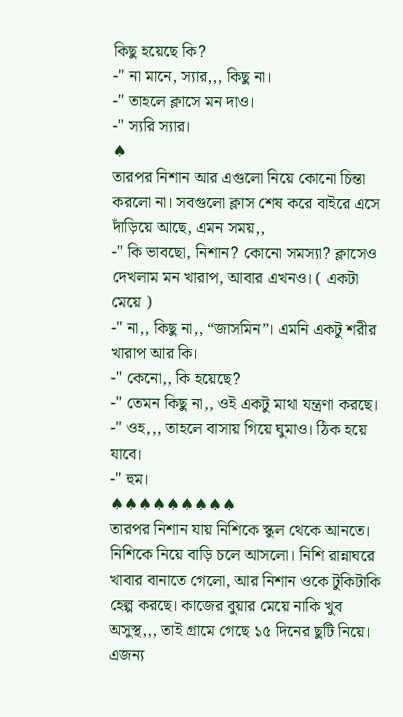কিছু হয়েছে কি?
-" না মানে, স্যার,,, কিছু না।
-" তাহলে ক্লাসে মন দাও।
-" স্যরি স্যার।
♠
তারপর নিশান আর এগুলো নিয়ে কোনো চিন্তা করলো না। সবগুলো ক্লাস শেষ করে বাইরে এসে দাঁড়িয়ে আছে, এমন সময়,,
-" কি ভাবছো, নিশান? কোনো সমস্যা? ক্লাসেও দেখলাম মন খারাপ, আবার এখনও। ( একটা মেয়ে )
-" না,, কিছু না,, “জাসমিন”। এমনি একটু শরীর খারাপ আর কি।
-" কেনো,, কি হয়েছে?
-" তেমন কিছু না,, ওই একটু মাথা যন্ত্রণা করছে।
-" ওহ,,, তাহলে বাসায় গিয়ে ঘুমাও। ঠিক হয়ে যাবে।
-" হুম।
♠♠♠♠♠♠♠♠♠
তারপর নিশান যায় নিশিকে স্কুল থেকে আনতে। নিশিকে নিয়ে বাড়ি চলে আসলো। নিশি রান্নাঘরে খাবার বানাতে গেলো, আর নিশান ওকে টুকিটাকি হেল্প করছে। কাজের বুয়ার মেয়ে নাকি খুব অসুস্থ,,, তাই গ্রামে গেছে ১৫ দিনের ছুটি নিয়ে। এজন্য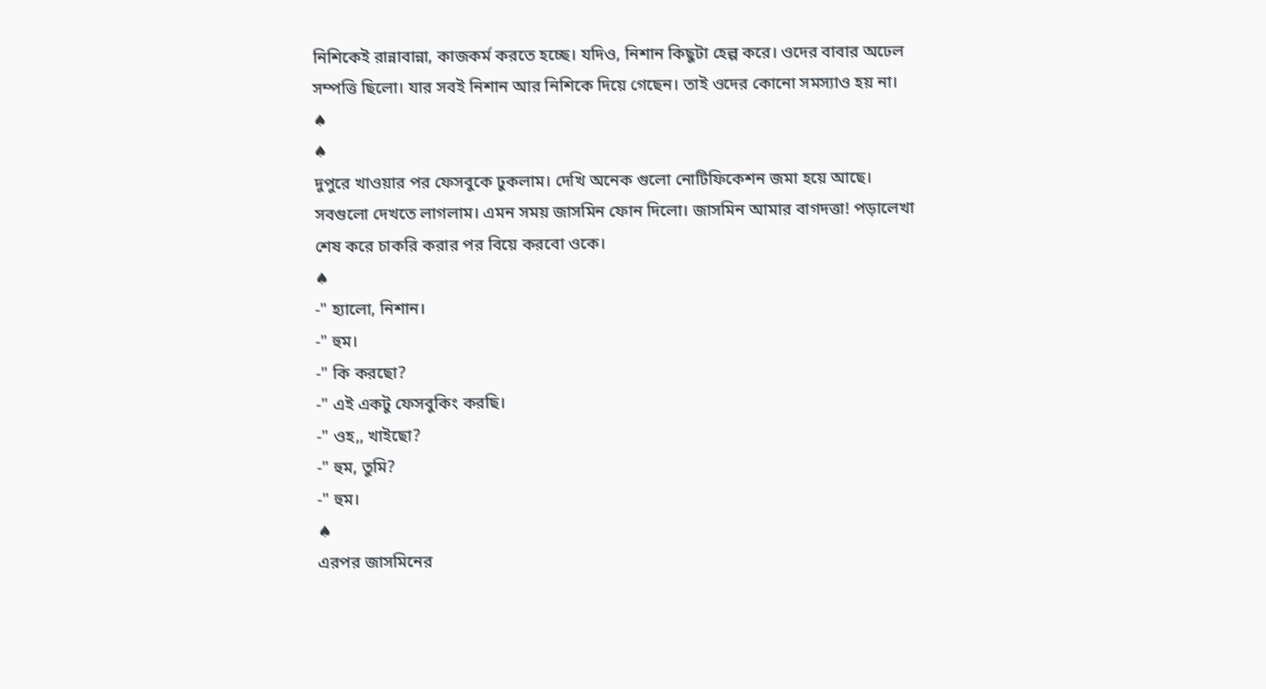নিশিকেই রান্নাবান্না, কাজকর্ম করতে হচ্ছে। যদিও, নিশান কিছুটা হেল্প করে। ওদের বাবার অঢেল সম্পত্তি ছিলো। যার সবই নিশান আর নিশিকে দিয়ে গেছেন। তাই ওদের কোনো সমস্যাও হয় না।
♠
♠
দুপুরে খাওয়ার পর ফেসবুকে ঢুকলাম। দেখি অনেক গুলো নোটিফিকেশন জমা হয়ে আছে। সবগুলো দেখতে লাগলাম। এমন সময় জাসমিন ফোন দিলো। জাসমিন আমার বাগদত্তা! পড়ালেখা শেষ করে চাকরি করার পর বিয়ে করবো ওকে।
♠
-" হ্যালো, নিশান।
-" হুম।
-" কি করছো?
-" এই একটু ফেসবুকিং করছি।
-" ওহ,, খাইছো?
-" হুম, তুমি?
-" হুম।
♠
এরপর জাসমিনের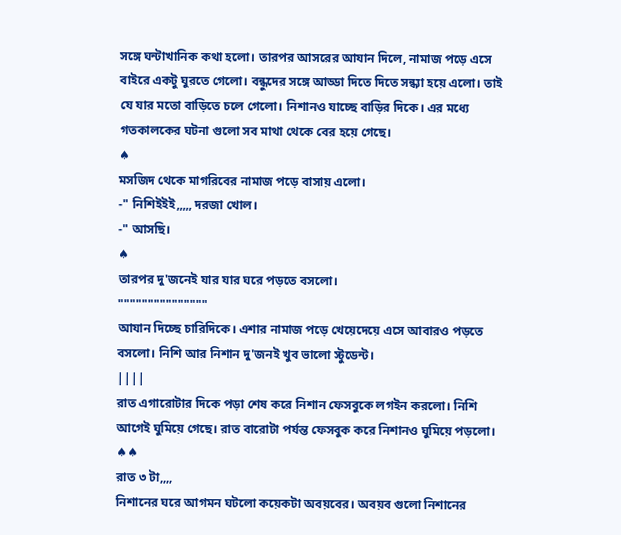সঙ্গে ঘন্টাখানিক কথা হলো। তারপর আসরের আযান দিলে, নামাজ পড়ে এসে বাইরে একটু ঘুরতে গেলো। বন্ধুদের সঙ্গে আড্ডা দিতে দিতে সন্ধ্যা হয়ে এলো। তাই যে যার মতো বাড়িতে চলে গেলো। নিশানও যাচ্ছে বাড়ির দিকে। এর মধ্যে গতকালকের ঘটনা গুলো সব মাথা থেকে বের হয়ে গেছে।
♠
মসজিদ থেকে মাগরিবের নামাজ পড়ে বাসায় এলো।
-" নিশিইইই,,,,, দরজা খোল।
-" আসছি।
♠
তারপর দু'জনেই যার যার ঘরে পড়তে বসলো।
"""""""""""""""
আযান দিচ্ছে চারিদিকে। এশার নামাজ পড়ে খেয়েদেয়ে এসে আবারও পড়তে বসলো। নিশি আর নিশান দু'জনই খুব ভালো স্টুডেন্ট।
||||
রাত এগারোটার দিকে পড়া শেষ করে নিশান ফেসবুকে লগইন করলো। নিশি আগেই ঘুমিয়ে গেছে। রাত বারোটা পর্যন্ত ফেসবুক করে নিশানও ঘুমিয়ে পড়লো।
♠♠
রাত ৩ টা,,,,
নিশানের ঘরে আগমন ঘটলো কয়েকটা অবয়বের। অবয়ব গুলো নিশানের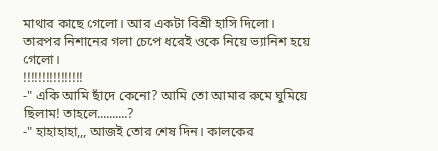মাথার কাছে গেলো। আর একটা বিশ্রী হাসি দিলো। তারপর নিশানের গলা চেপে ধরেই ওকে নিয়ে ভ্যানিশ হয়ে গেলো।
!!!!!!!!!!!!!!!!
-" একি আমি ছাঁদে কেনো? আমি তো আমার রুমে ঘুমিয়ে ছিলাম! তাহলে..........?
-" হাহাহাহা,,, আজই তোর শেষ দিন। কালকের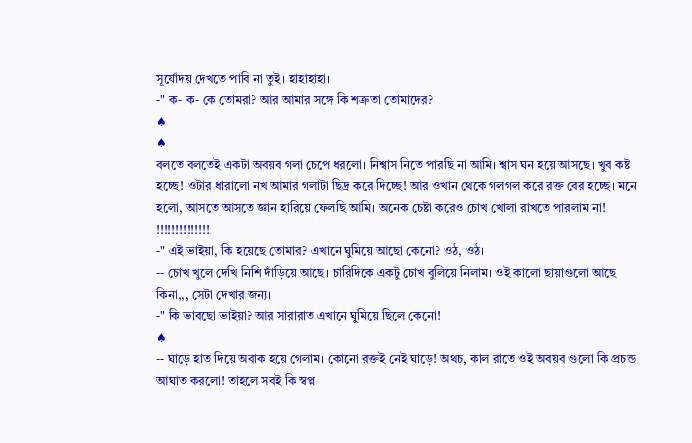সূর্যোদয় দেখতে পাবি না তুই। হাহাহাহা।
-" ক- ক- কে তোমরা? আর আমার সঙ্গে কি শত্রুতা তোমাদের?
♠
♠
বলতে বলতেই একটা অবয়ব গলা চেপে ধরলো। নিশ্বাস নিতে পারছি না আমি। শ্বাস ঘন হয়ে আসছে। খুব কষ্ট হচ্ছে! ওটার ধারালো নখ আমার গলাটা ছিদ্র করে দিচ্ছে! আর ওখান থেকে গলগল করে রক্ত বের হচ্ছে। মনে হলো, আসতে আসতে জ্ঞান হারিয়ে ফেলছি আমি। অনেক চেষ্টা করেও চোখ খোলা রাখতে পারলাম না!
!!!!!!!!!!!!!!
-" এই ভাইয়া, কি হয়েছে তোমার? এখানে ঘুমিয়ে আছো কেনো? ওঠ, ওঠ।
-- চোখ খুলে দেখি নিশি দাঁড়িয়ে আছে। চারিদিকে একটু চোখ বুলিয়ে নিলাম। ওই কালো ছায়াগুলো আছে কিনা,,, সেটা দেখার জন্য।
-" কি ভাবছো ভাইয়া? আর সারারাত এখানে ঘুমিয়ে ছিলে কেনো!
♠
-- ঘাড়ে হাত দিয়ে অবাক হয়ে গেলাম। কোনো রক্তই নেই ঘাড়ে! অথচ, কাল রাতে ওই অবয়ব গুলো কি প্রচন্ড আঘাত করলো! তাহলে সবই কি স্বপ্ন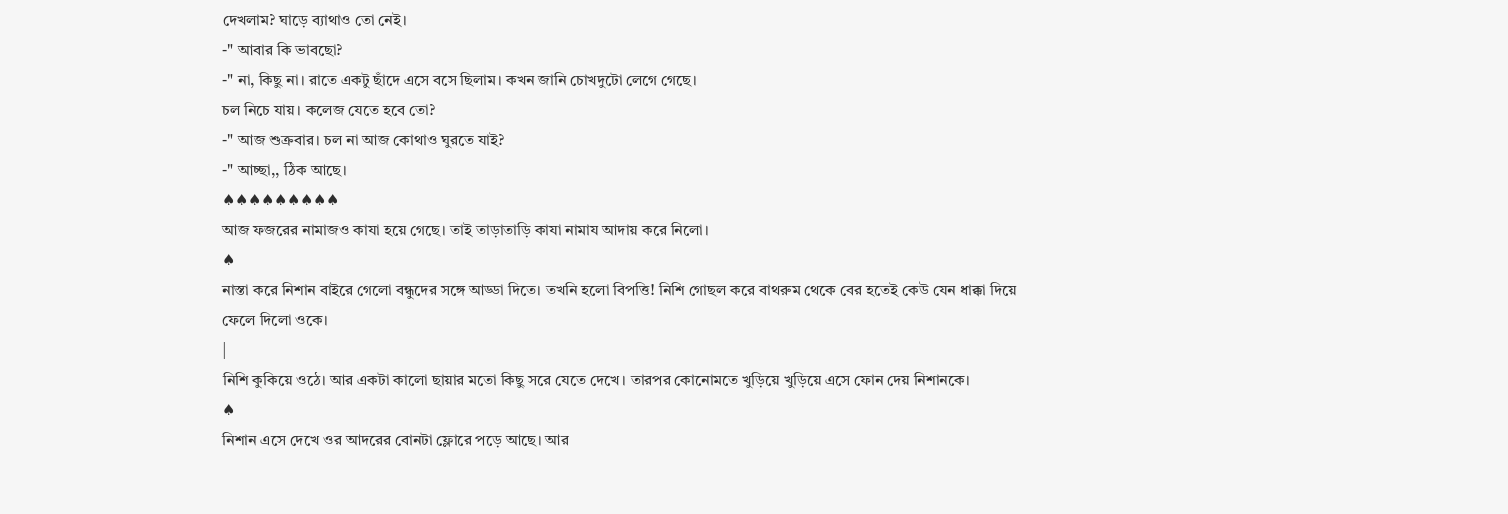দেখলাম? ঘাড়ে ব্যাথাও তো নেই।
-" আবার কি ভাবছো?
-" না, কিছু না। রাতে একটু ছাঁদে এসে বসে ছিলাম। কখন জানি চোখদুটো লেগে গেছে।
চল নিচে যায়। কলেজ যেতে হবে তো?
-" আজ শুক্রবার। চল না আজ কোথাও ঘুরতে যাই?
-" আচ্ছা,, ঠিক আছে।
♠♠♠♠♠♠♠♠♠
আজ ফজরের নামাজও কাযা হয়ে গেছে। তাই তাড়াতাড়ি কাযা নামায আদায় করে নিলো।
♠
নাস্তা করে নিশান বাইরে গেলো বন্ধুদের সঙ্গে আড্ডা দিতে। তখনি হলো বিপত্তি! নিশি গোছল করে বাথরুম থেকে বের হতেই কেউ যেন ধাক্কা দিয়ে ফেলে দিলো ওকে।
|
নিশি কুকিয়ে ওঠে। আর একটা কালো ছায়ার মতো কিছু সরে যেতে দেখে। তারপর কোনোমতে খুড়িয়ে খুড়িয়ে এসে ফোন দেয় নিশানকে।
♠
নিশান এসে দেখে ওর আদরের বোনটা ফ্লোরে পড়ে আছে। আর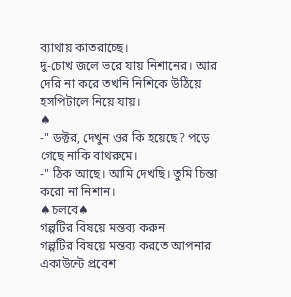ব্যাথায় কাতরাচ্ছে।
দু-চোখ জলে ভরে যায় নিশানের। আর দেরি না করে তখনি নিশিকে উঠিয়ে হসপিটালে নিয়ে যায়।
♠
-" ডক্টর, দেখুন ওর কি হয়েছে? পড়ে গেছে নাকি বাথরুমে।
-" ঠিক আছে। আমি দেখছি। তুমি চিন্তা করো না নিশান।
♠চলবে♠
গল্পটির বিষয়ে মন্তব্য করুন
গল্পটির বিষয়ে মন্তব্য করতে আপনার একাউন্টে প্রবেশ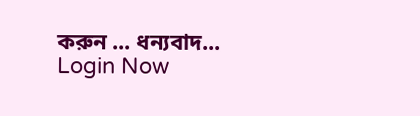করুন ... ধন্যবাদ... Login Now